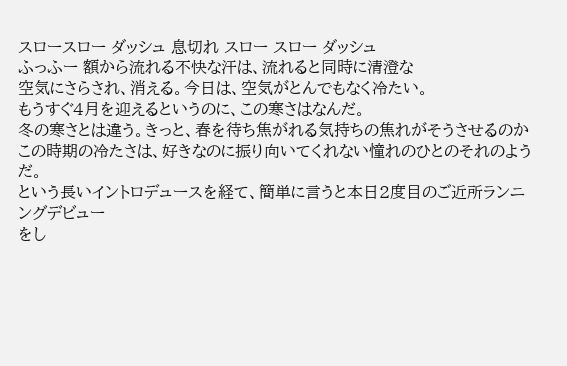スロースロー ダッシュ 息切れ スロー スロー ダッシュ
ふっふー 額から流れる不快な汗は、流れると同時に清澄な
空気にさらされ、消える。今日は、空気がとんでもなく冷たい。
もうすぐ4月を迎えるというのに、この寒さはなんだ。
冬の寒さとは違う。きっと、春を待ち焦がれる気持ちの焦れがそうさせるのか
この時期の冷たさは、好きなのに振り向いてくれない憧れのひとのそれのようだ。
という長いイントロデュースを経て、簡単に言うと本日2度目のご近所ランニングデビュー
をし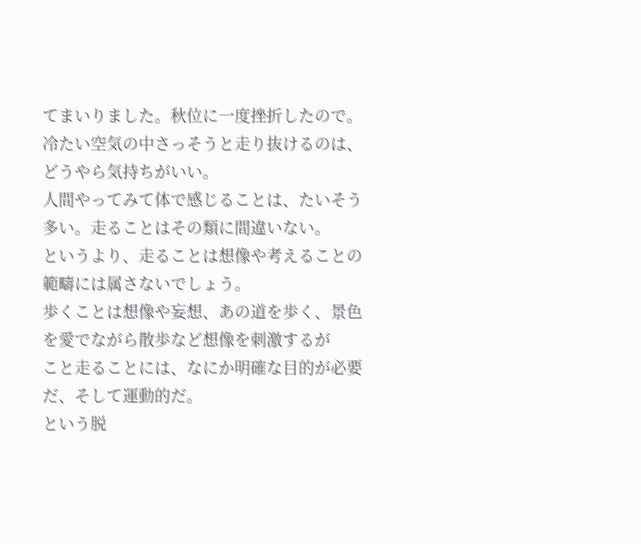てまいりました。秋位に一度挫折したので。
冷たい空気の中さっそうと走り抜けるのは、どうやら気持ちがいい。
人間やってみて体で感じることは、たいそう多い。走ることはその類に間違いない。
というより、走ることは想像や考えることの範疇には属さないでしょう。
歩くことは想像や妄想、あの道を歩く、景色を愛でながら散歩など想像を刺激するが
こと走ることには、なにか明確な目的が必要だ、そして運動的だ。
という脱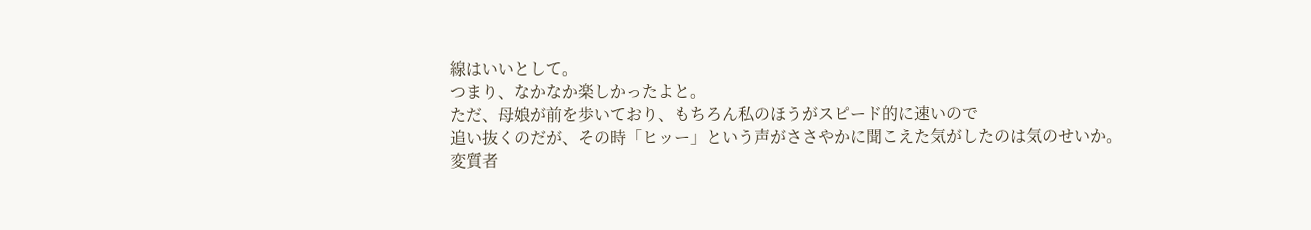線はいいとして。
つまり、なかなか楽しかったよと。
ただ、母娘が前を歩いており、もちろん私のほうがスピード的に速いので
追い抜くのだが、その時「ヒッー」という声がささやかに聞こえた気がしたのは気のせいか。
変質者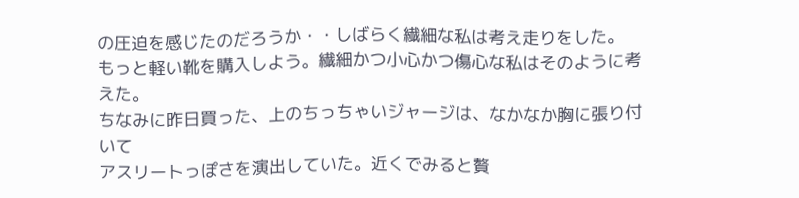の圧迫を感じたのだろうか・・しばらく繊細な私は考え走りをした。
もっと軽い靴を購入しよう。繊細かつ小心かつ傷心な私はそのように考えた。
ちなみに昨日買った、上のちっちゃいジャージは、なかなか胸に張り付いて
アスリートっぽさを演出していた。近くでみると贅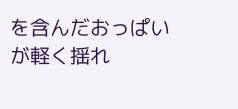を含んだおっぱいが軽く揺れ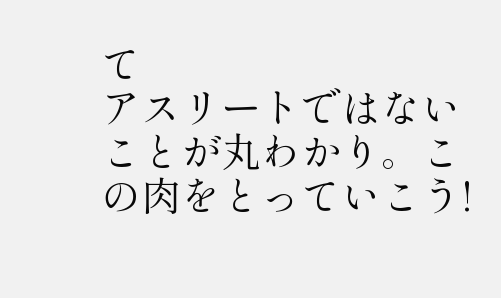て
アスリートではないことが丸わかり。この肉をとっていこう!